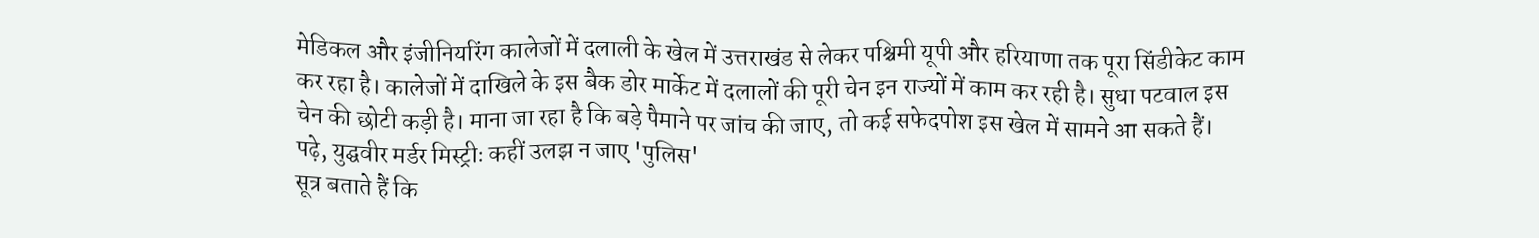मेडिकल और इंजीनियरिंग कालेजों में दलाली के खेल में उत्तराखंड से लेकर पश्चिमी यूपी और हरियाणा तक पूरा सिंडीकेट काम कर रहा है। कालेजों में दाखिले के इस बैक डोर मार्केट में दलालों की पूरी चेन इन राज्यों में काम कर रही है। सुधा पटवाल इस चेन की छोटी कड़ी है। माना जा रहा है कि बड़े पैमाने पर जांच की जाए, तो कई सफेदपोश इस खेल में सामने आ सकते हैं।
पढ़े, युद्घवीर मर्डर मिस्ट्रीः कहीं उलझ न जाए 'पुलिस'
सूत्र बताते हैं कि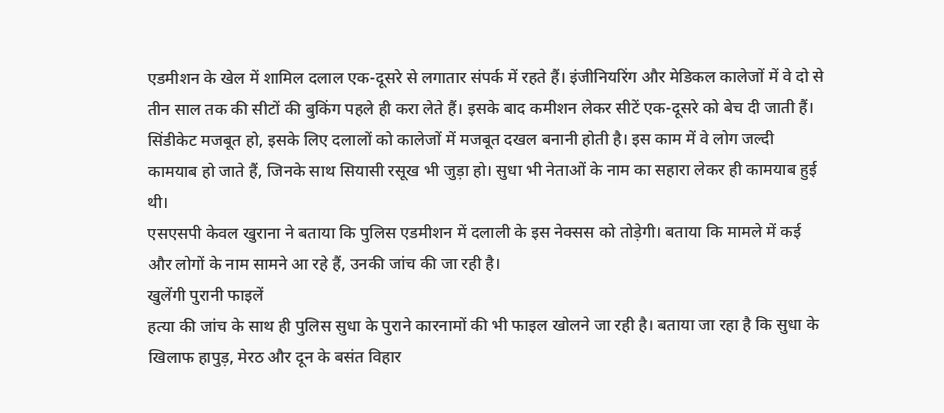एडमीशन के खेल में शामिल दलाल एक-दूसरे से लगातार संपर्क में रहते हैं। इंजीनियरिंग और मेडिकल कालेजों में वे दो से तीन साल तक की सीटों की बुकिंग पहले ही करा लेते हैं। इसके बाद कमीशन लेकर सीटें एक-दूसरे को बेच दी जाती हैं। सिंडीकेट मजबूत हो, इसके लिए दलालों को कालेजों में मजबूत दखल बनानी होती है। इस काम में वे लोग जल्दी कामयाब हो जाते हैं, जिनके साथ सियासी रसूख भी जुड़ा हो। सुधा भी नेताओं के नाम का सहारा लेकर ही कामयाब हुई थी।
एसएसपी केवल खुराना ने बताया कि पुलिस एडमीशन में दलाली के इस नेक्सस को तोड़ेगी। बताया कि मामले में कई और लोगों के नाम सामने आ रहे हैं, उनकी जांच की जा रही है।
खुलेंगी पुरानी फाइलें
हत्या की जांच के साथ ही पुलिस सुधा के पुराने कारनामों की भी फाइल खोलने जा रही है। बताया जा रहा है कि सुधा के खिलाफ हापुड़, मेरठ और दून के बसंत विहार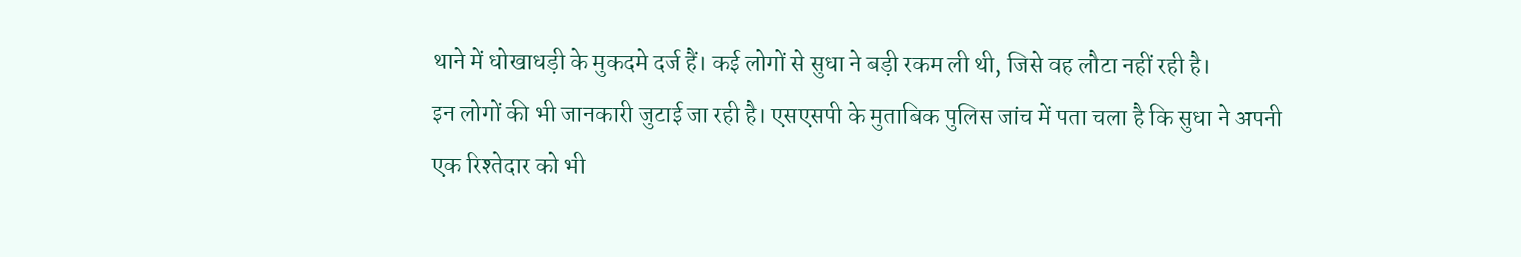थाने में धोखाधड़ी के मुकदमे दर्ज हैं। कई लोगों से सुधा ने बड़ी रकम ली थी, जिसे वह लौटा नहीं रही है।
इन लोगों की भी जानकारी जुटाई जा रही है। एसएसपी के मुताबिक पुलिस जांच में पता चला है कि सुधा ने अपनी एक रिश्तेदार को भी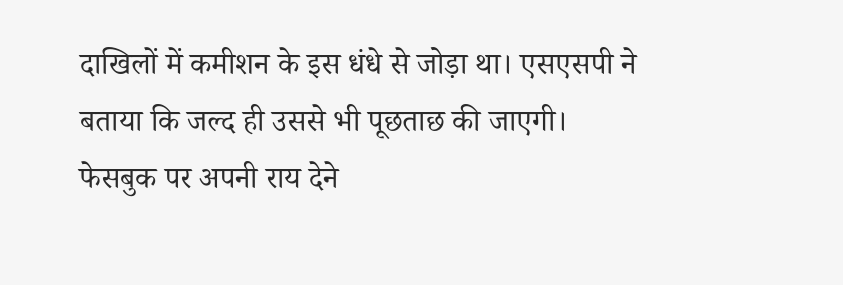दाखिलों में कमीशन के इस धंधे से जोड़ा था। एसएसपी ने बताया कि जल्द ही उससे भी पूछताछ की जाएगी।
फेसबुक पर अपनी राय देने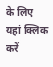के लिए यहां क्लिक करें